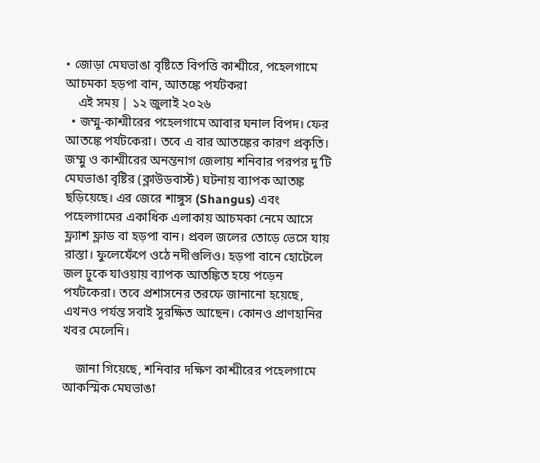• জোড়া মেঘভাঙা বৃষ্টিতে বিপত্তি কাশ্মীরে, পহেলগামে আচমকা হড়পা বান, আতঙ্কে পর্যটকরা
    এই সময় | ১২ জুলাই ২০২৬
  • জম্মু-কাশ্মীরের পহেলগামে আবার ঘনাল বিপদ। ফের আতঙ্কে পর্যটকেরা। তবে এ বার আতঙ্কের কারণ প্রকৃতি। জম্মু ও কাশ্মীরের অনন্তনাগ জেলায় শনিবার পরপর দু’টি মেঘভাঙা বৃষ্টির (ক্লাউডবার্স্ট) ঘটনায় ব্যাপক আতঙ্ক ছড়িয়েছে। এর জেরে শাঙ্গুস (Shangus) এবং পহেলগামের একাধিক এলাকায় আচমকা নেমে আসে ফ্ল্যাশ ফ্লাড বা হড়পা বান। প্রবল জলের তোড়ে ভেসে যায় রাস্তা। ফুলেফেঁপে ওঠে নদীগুলিও। হড়পা বানে হোটেলে জল ঢুকে যাওয়ায় ব্যাপক আতঙ্কিত হয়ে পড়েন পর্যটকেরা। তবে প্রশাসনের তরফে জানানো হয়েছে, এখনও পর্যন্ত সবাই সুরক্ষিত আছেন। কোনও প্রাণহানির খবর মেলেনি।

    জানা গিয়েছে, শনিবার দক্ষিণ কাশ্মীরের পহেলগামে আকস্মিক মেঘভাঙা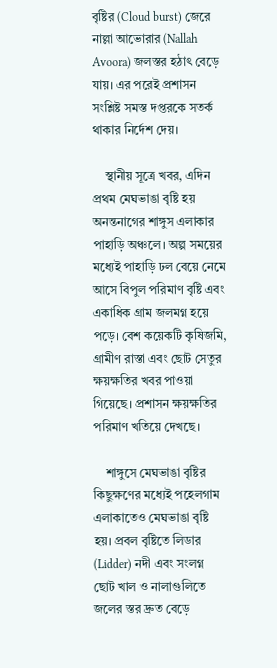বৃষ্টির (Cloud burst) জেরে নাল্লা আভোরার (Nallah Avoora) জলস্তর হঠাৎ বেড়ে যায়। এর পরেই প্রশাসন সংশ্লিষ্ট সমস্ত দপ্তরকে সতর্ক থাকার নির্দেশ দেয়।

    স্থানীয় সূত্রে খবর, এদিন প্রথম মেঘভাঙা বৃষ্টি হয় অনন্তনাগের শাঙ্গুস এলাকার পাহাড়ি অঞ্চলে। অল্প সময়ের মধ্যেই পাহাড়ি ঢল বেয়ে নেমে আসে বিপুল পরিমাণ বৃষ্টি এবং একাধিক গ্রাম জলমগ্ন হয়ে পড়ে। বেশ কয়েকটি কৃষিজমি, গ্রামীণ রাস্তা এবং ছোট সেতুর ক্ষয়ক্ষতির খবর পাওয়া গিয়েছে। প্রশাসন ক্ষয়ক্ষতির পরিমাণ খতিয়ে দেখছে।

    শাঙ্গুসে মেঘভাঙা বৃষ্টির কিছুক্ষণের মধ্যেই পহেলগাম এলাকাতেও মেঘভাঙা বৃষ্টি হয়। প্রবল বৃষ্টিতে লিডার (Lidder) নদী এবং সংলগ্ন ছোট খাল ও নালাগুলিতে জলের স্তর দ্রুত বেড়ে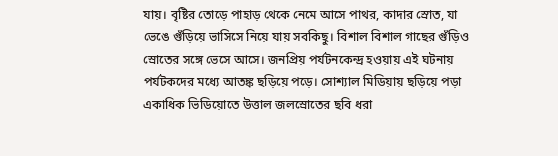যায়। বৃষ্টির তোড়ে পাহাড় থেকে নেমে আসে পাথর, কাদার স্রোত, যা ভেঙে গুঁড়িয়ে ভাসিসে নিয়ে যায় সবকিছু। বিশাল বিশাল গাছের গুঁড়িও স্রোতের সঙ্গে ভেসে আসে। জনপ্রিয় পর্যটনকেন্দ্র হওয়ায় এই ঘটনায় পর্যটকদের মধ্যে আতঙ্ক ছড়িয়ে পড়ে। সোশ্যাল মিডিয়ায় ছড়িয়ে পড়া একাধিক ভিডিয়োতে উত্তাল জলস্রোতের ছবি ধরা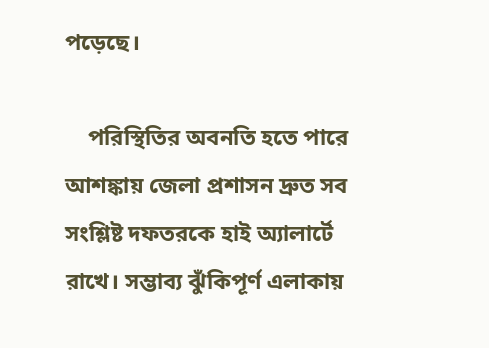পড়েছে।

    পরিস্থিতির অবনতি হতে পারে আশঙ্কায় জেলা প্রশাসন দ্রুত সব সংশ্লিষ্ট দফতরকে হাই অ্যালার্টে রাখে। সম্ভাব্য ঝুঁকিপূর্ণ এলাকায়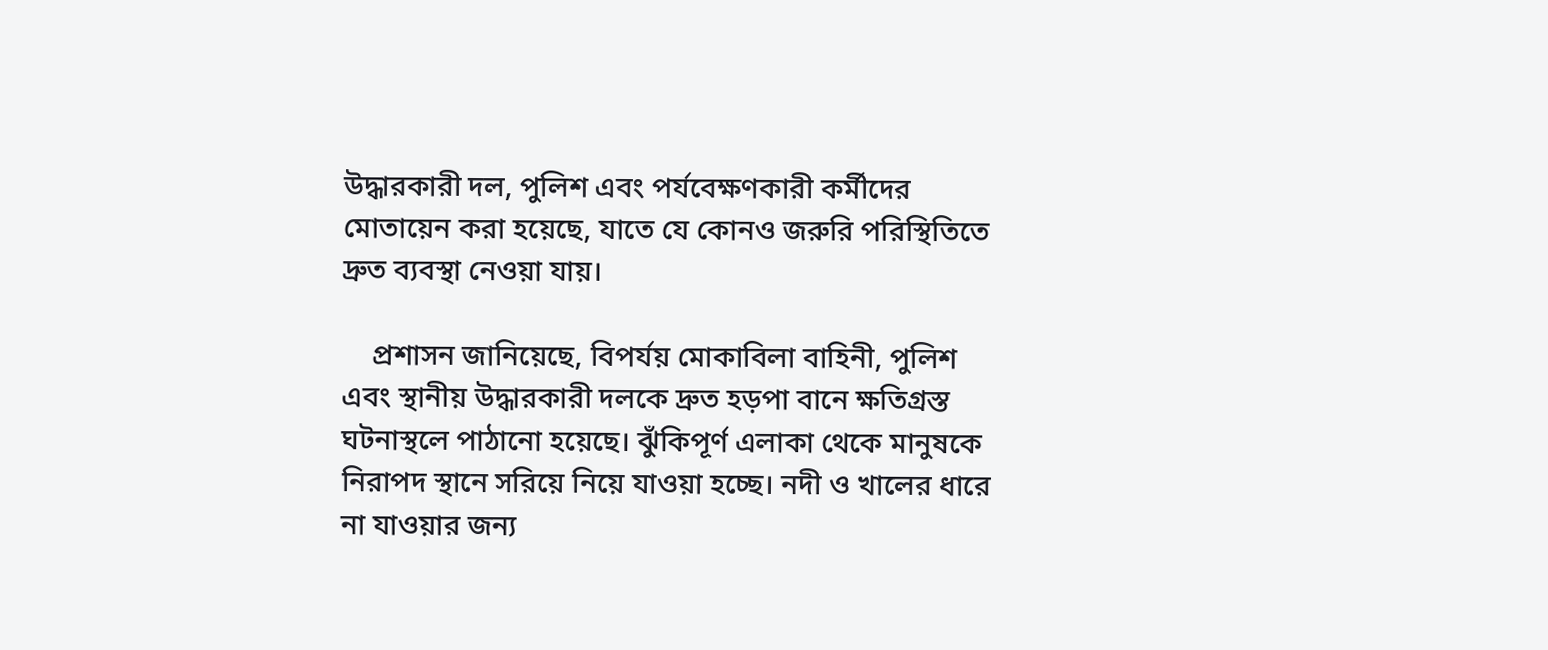উদ্ধারকারী দল, পুলিশ এবং পর্যবেক্ষণকারী কর্মীদের মোতায়েন করা হয়েছে, যাতে যে কোনও জরুরি পরিস্থিতিতে দ্রুত ব্যবস্থা নেওয়া যায়।

    প্রশাসন জানিয়েছে, বিপর্যয় মোকাবিলা বাহিনী, পুলিশ এবং স্থানীয় উদ্ধারকারী দলকে দ্রুত হড়পা বানে ক্ষতিগ্রস্ত ঘটনাস্থলে পাঠানো হয়েছে। ঝুঁকিপূর্ণ এলাকা থেকে মানুষকে নিরাপদ স্থানে সরিয়ে নিয়ে যাওয়া হচ্ছে। নদী ও খালের ধারে না যাওয়ার জন্য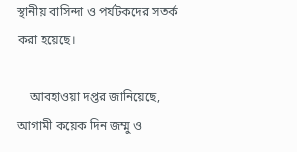স্থানীয় বাসিন্দা ও পর্যটকদের সতর্ক করা হয়েছে।

    আবহাওয়া দপ্তর জানিয়েছে, আগামী কয়েক দিন জম্মু ও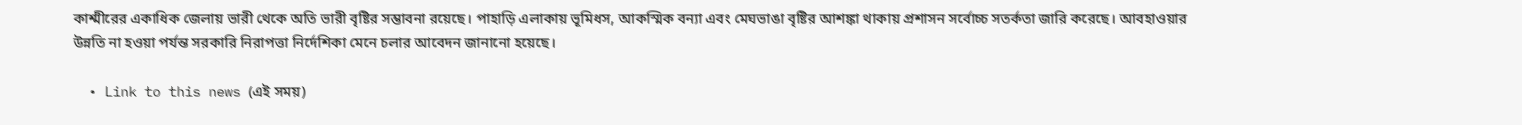কাশ্মীরের একাধিক জেলায় ভারী থেকে অতি ভারী বৃষ্টির সম্ভাবনা রয়েছে। পাহাড়ি এলাকায় ভূমিধস, আকস্মিক বন্যা এবং মেঘভাঙা বৃষ্টির আশঙ্কা থাকায় প্রশাসন সর্বোচ্চ সতর্কতা জারি করেছে। আবহাওয়ার উন্নতি না হওয়া পর্যন্ত সরকারি নিরাপত্তা নির্দেশিকা মেনে চলার আবেদন জানানো হয়েছে।

  • Link to this news (এই সময়)